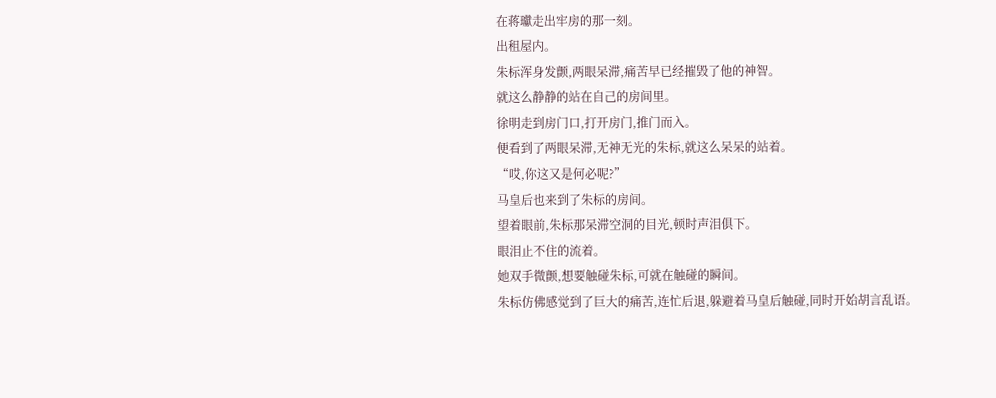在蒋瓛走出牢房的那一刻。
出租屋内。
朱标浑身发颤,两眼呆滞,痛苦早已经摧毁了他的神智。
就这么静静的站在自己的房间里。
徐明走到房门口,打开房门,推门而入。
便看到了两眼呆滞,无神无光的朱标,就这么呆呆的站着。
“哎,你这又是何必呢?”
马皇后也来到了朱标的房间。
望着眼前,朱标那呆滞空洞的目光,顿时声泪俱下。
眼泪止不住的流着。
她双手微颤,想要触碰朱标,可就在触碰的瞬间。
朱标仿佛感觉到了巨大的痛苦,连忙后退,躲避着马皇后触碰,同时开始胡言乱语。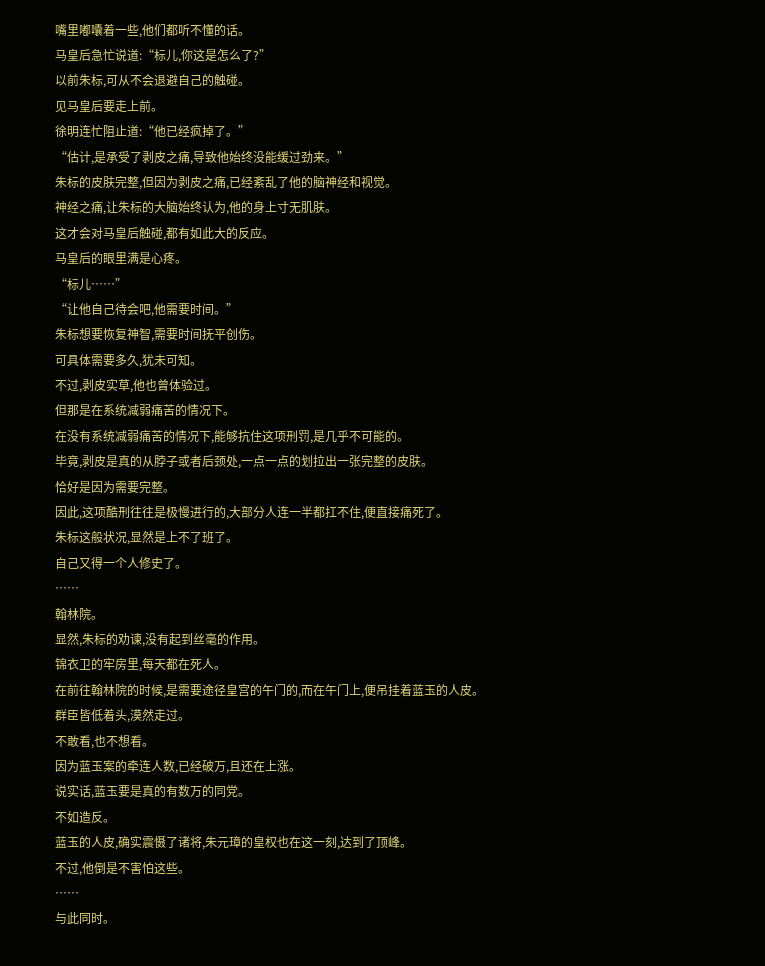嘴里嘟囔着一些,他们都听不懂的话。
马皇后急忙说道:“标儿,你这是怎么了?”
以前朱标,可从不会退避自己的触碰。
见马皇后要走上前。
徐明连忙阻止道:“他已经疯掉了。”
“估计,是承受了剥皮之痛,导致他始终没能缓过劲来。”
朱标的皮肤完整,但因为剥皮之痛,已经紊乱了他的脑神经和视觉。
神经之痛,让朱标的大脑始终认为,他的身上寸无肌肤。
这才会对马皇后触碰,都有如此大的反应。
马皇后的眼里满是心疼。
“标儿……”
“让他自己待会吧,他需要时间。”
朱标想要恢复神智,需要时间抚平创伤。
可具体需要多久,犹未可知。
不过,剥皮实草,他也曾体验过。
但那是在系统减弱痛苦的情况下。
在没有系统减弱痛苦的情况下,能够抗住这项刑罚,是几乎不可能的。
毕竟,剥皮是真的从脖子或者后颈处,一点一点的划拉出一张完整的皮肤。
恰好是因为需要完整。
因此,这项酷刑往往是极慢进行的,大部分人连一半都扛不住,便直接痛死了。
朱标这般状况,显然是上不了班了。
自己又得一个人修史了。
……
翰林院。
显然,朱标的劝谏,没有起到丝毫的作用。
锦衣卫的牢房里,每天都在死人。
在前往翰林院的时候,是需要途径皇宫的午门的,而在午门上,便吊挂着蓝玉的人皮。
群臣皆低着头,漠然走过。
不敢看,也不想看。
因为蓝玉案的牵连人数,已经破万,且还在上涨。
说实话,蓝玉要是真的有数万的同党。
不如造反。
蓝玉的人皮,确实震慑了诸将,朱元璋的皇权也在这一刻,达到了顶峰。
不过,他倒是不害怕这些。
……
与此同时。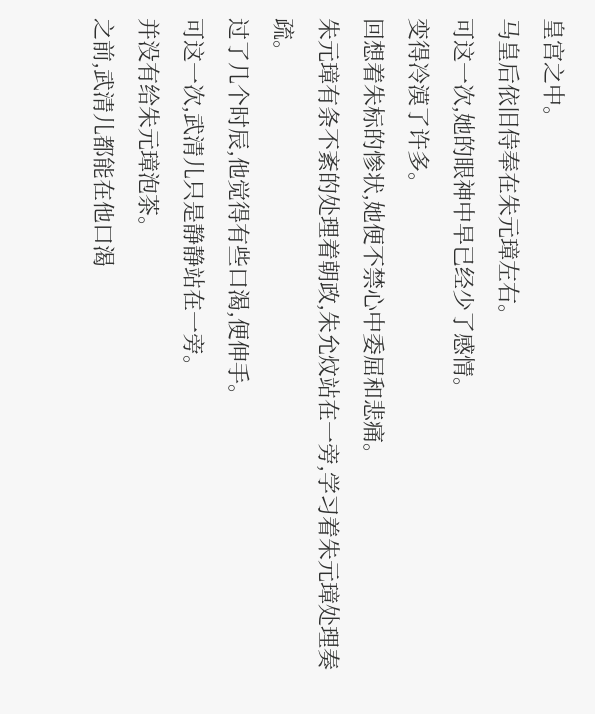皇宫之中。
马皇后依旧侍奉在朱元璋左右。
可这一次,她的眼神中早已经少了感情。
变得冷漠了许多。
回想着朱标的惨状,她便不禁心中委屈和悲痛。
朱元璋有条不紊的处理着朝政,朱允炆站在一旁,学习着朱元璋处理奏疏。
过了几个时辰,他觉得有些口渴,便伸手。
可这一次,武清儿只是静静站在一旁。
并没有给朱元璋泡茶。
之前,武清儿都能在他口渴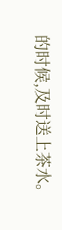的时候,及时送上茶水。